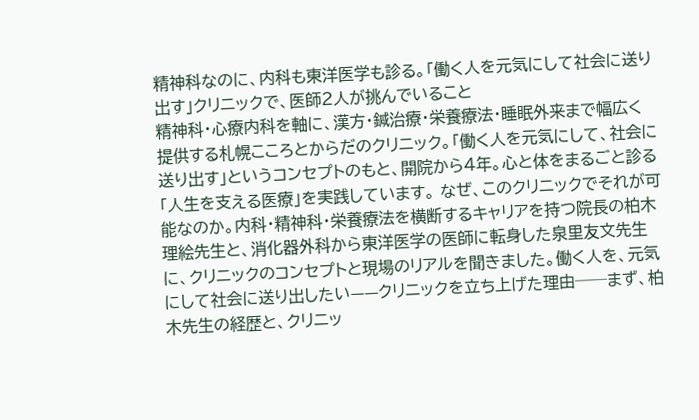精神科なのに、内科も東洋医学も診る。「働く人を元気にして社会に送り出す」クリニックで、医師2人が挑んでいること
精神科・心療内科を軸に、漢方・鍼治療・栄養療法・睡眠外来まで幅広く提供する札幌こころとからだのクリニック。「働く人を元気にして、社会に送り出す」というコンセプトのもと、開院から4年。心と体をまるごと診る「人生を支える医療」を実践しています。 なぜ、このクリニックでそれが可能なのか。内科・精神科・栄養療法を横断するキャリアを持つ院長の柏木理絵先生と、消化器外科から東洋医学の医師に転身した泉里友文先生に、クリニックのコンセプトと現場のリアルを聞きました。働く人を、元気にして社会に送り出したい——クリニックを立ち上げた理由──まず、柏木先生の経歴と、クリニッ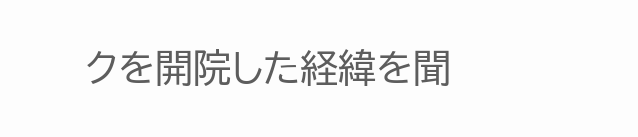クを開院した経緯を聞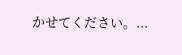かせてください。...